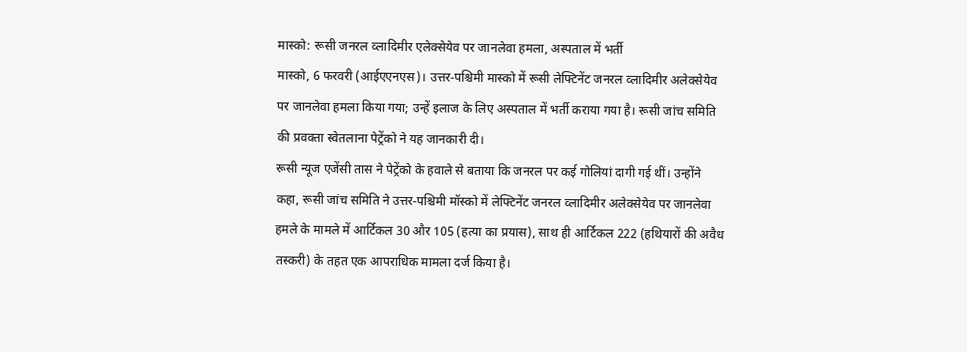मास्को: रूसी जनरल व्लादिमीर एलेक्सेयेव पर जानलेवा हमला, अस्पताल में भर्ती
मास्को, 6 फरवरी (आईएएनएस)। उत्तर-पश्चिमी मास्को में रूसी लेफ्टिनेंट जनरल व्लादिमीर अलेक्सेयेव पर जानलेवा हमला किया गया; उन्हें इलाज के लिए अस्पताल में भर्ती कराया गया है। रूसी जांच समिति की प्रवक्ता स्वेतलाना पेट्रेंको ने यह जानकारी दी।
रूसी न्यूज एजेंसी तास ने पेट्रेंको के हवाले से बताया कि जनरल पर कई गोलियां दागी गई थीं। उन्होंने कहा, रूसी जांच समिति ने उत्तर-पश्चिमी मॉस्को में लेफ्टिनेंट जनरल व्लादिमीर अलेक्सेयेव पर जानलेवा हमले के मामले में आर्टिकल 30 और 105 (हत्या का प्रयास), साथ ही आर्टिकल 222 (हथियारों की अवैध तस्करी) के तहत एक आपराधिक मामला दर्ज किया है।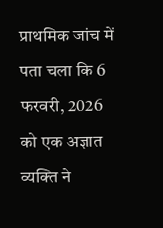प्राथमिक जांच में पता चला कि 6 फरवरी, 2026 को एक अज्ञात व्यक्ति ने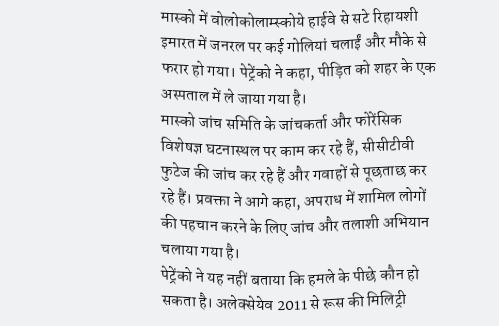मास्को में वोलोकोलाम्स्कोये हाईवे से सटे रिहायशी इमारत में जनरल पर कई गोलियां चलाईं और मौके से फरार हो गया। पेट्रेंको ने कहा, पीड़ित को शहर के एक अस्पताल में ले जाया गया है।
मास्को जांच समिति के जांचकर्ता और फोरेंसिक विशेषज्ञ घटनास्थल पर काम कर रहे हैं, सीसीटीवी फुटेज की जांच कर रहे हैं और गवाहों से पूछताछ कर रहे हैं। प्रवक्ता ने आगे कहा, अपराध में शामिल लोगों की पहचान करने के लिए जांच और तलाशी अभियान चलाया गया है।
पेट्रेंको ने यह नहीं बताया कि हमले के पीछे कौन हो सकता है। अलेक्सेयेव 2011 से रूस की मिलिट्री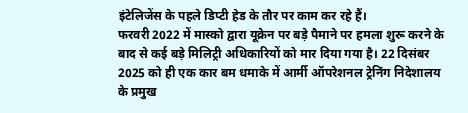इंटेलिजेंस के पहले डिप्टी हेड के तौर पर काम कर रहे हैं।
फरवरी 2022 में मास्को द्वारा यूक्रेन पर बड़े पैमाने पर हमला शुरू करने के बाद से कई बड़े मिलिट्री अधिकारियों को मार दिया गया है। 22 दिसंबर 2025 को ही एक कार बम धमाके में आर्मी ऑपरेशनल ट्रेनिंग निदेशालय के प्रमुख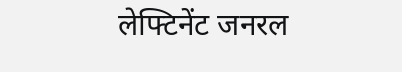लेफ्टिनेंट जनरल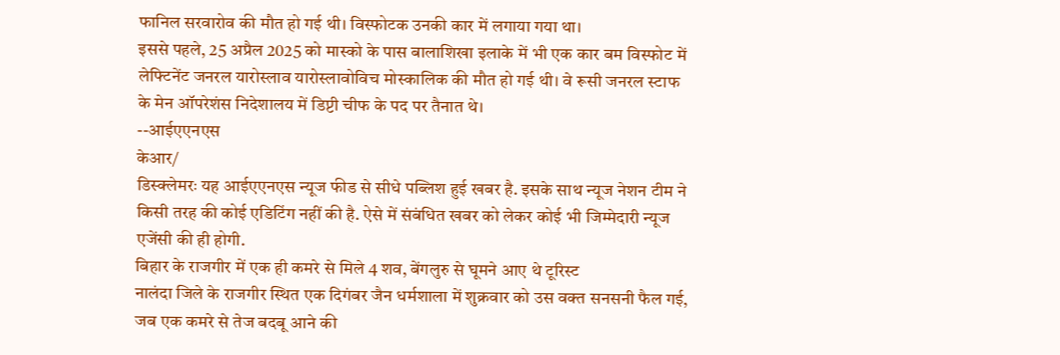फानिल सरवारोव की मौत हो गई थी। विस्फोटक उनकी कार में लगाया गया था।
इससे पहले, 25 अप्रैल 2025 को मास्को के पास बालाशिखा इलाके में भी एक कार बम विस्फोट में लेफ्टिनेंट जनरल यारोस्लाव यारोस्लावोविच मोस्कालिक की मौत हो गई थी। वे रूसी जनरल स्टाफ के मेन ऑपरेशंस निदेशालय में डिप्टी चीफ के पद पर तैनात थे।
--आईएएनएस
केआर/
डिस्क्लेमरः यह आईएएनएस न्यूज फीड से सीधे पब्लिश हुई खबर है. इसके साथ न्यूज नेशन टीम ने किसी तरह की कोई एडिटिंग नहीं की है. ऐसे में संबंधित खबर को लेकर कोई भी जिम्मेदारी न्यूज एजेंसी की ही होगी.
बिहार के राजगीर में एक ही कमरे से मिले 4 शव, बेंगलुरु से घूमने आए थे टूरिस्ट
नालंदा जिले के राजगीर स्थित एक दिगंबर जैन धर्मशाला में शुक्रवार को उस वक्त सनसनी फैल गई, जब एक कमरे से तेज बदबू आने की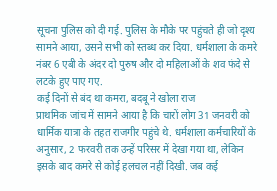सूचना पुलिस को दी गई. पुलिस के मौके पर पहुंचते ही जो दृश्य सामने आया, उसने सभी को स्तब्ध कर दिया. धर्मशाला के कमरे नंबर 6 एबी के अंदर दो पुरुष और दो महिलाओं के शव फंदे से लटके हुए पाए गए.
कई दिनों से बंद था कमरा, बदबू ने खोला राज
प्राथमिक जांच में सामने आया है कि चारों लोग 31 जनवरी को धार्मिक यात्रा के तहत राजगीर पहुंचे थे. धर्मशाला कर्मचारियों के अनुसार, 2 फरवरी तक उन्हें परिसर में देखा गया था, लेकिन इसके बाद कमरे से कोई हलचल नहीं दिखी. जब कई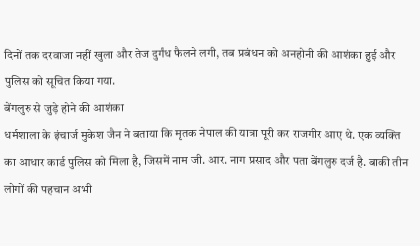दिनों तक दरवाजा नहीं खुला और तेज दुर्गंध फैलने लगी, तब प्रबंधन को अनहोनी की आशंका हुई और पुलिस को सूचित किया गया.
बेंगलुरु से जुड़े होने की आशंका
धर्मशाला के इंचार्ज मुकेश जैन ने बताया कि मृतक नेपाल की यात्रा पूरी कर राजगीर आए थे. एक व्यक्ति का आधार कार्ड पुलिस को मिला है, जिसमें नाम जी. आर. नाग प्रसाद और पता बेंगलुरु दर्ज है. बाकी तीन लोगों की पहचान अभी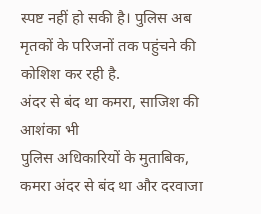स्पष्ट नहीं हो सकी है। पुलिस अब मृतकों के परिजनों तक पहुंचने की कोशिश कर रही है.
अंदर से बंद था कमरा, साजिश की आशंका भी
पुलिस अधिकारियों के मुताबिक, कमरा अंदर से बंद था और दरवाजा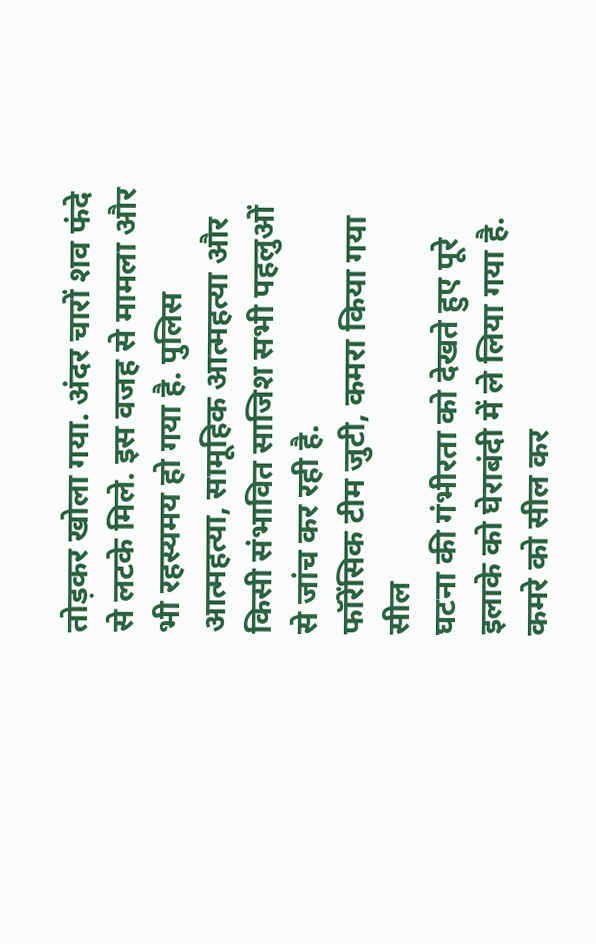तोड़कर खोला गया. अंदर चारों शव फंदे से लटके मिले. इस वजह से मामला और भी रहस्यमय हो गया है. पुलिस आत्महत्या, सामूहिक आत्महत्या और किसी संभावित साजिश सभी पहलुओं से जांच कर रही है.
फॉरेंसिक टीम जुटी, कमरा किया गया सील
घटना की गंभीरता को देखते हुए पूरे इलाके को घेराबंदी में ले लिया गया है. कमरे को सील कर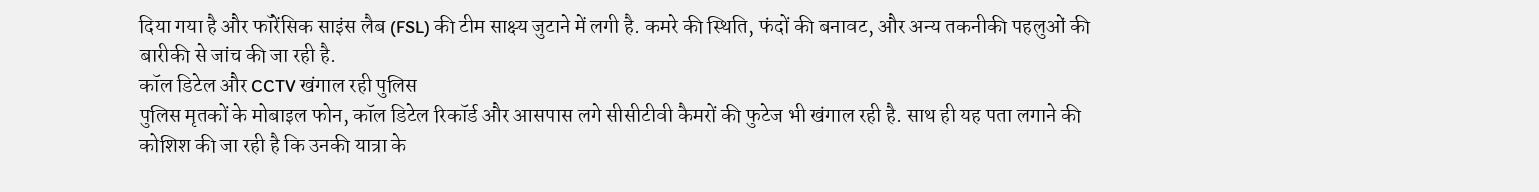दिया गया है और फॉरेंसिक साइंस लैब (FSL) की टीम साक्ष्य जुटाने में लगी है. कमरे की स्थिति, फंदों की बनावट, और अन्य तकनीकी पहलुओं की बारीकी से जांच की जा रही है.
कॉल डिटेल और CCTV खंगाल रही पुलिस
पुलिस मृतकों के मोबाइल फोन, कॉल डिटेल रिकॉर्ड और आसपास लगे सीसीटीवी कैमरों की फुटेज भी खंगाल रही है. साथ ही यह पता लगाने की कोशिश की जा रही है कि उनकी यात्रा के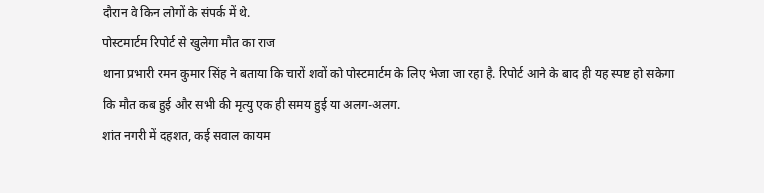दौरान वे किन लोगों के संपर्क में थे.
पोस्टमार्टम रिपोर्ट से खुलेगा मौत का राज
थाना प्रभारी रमन कुमार सिंह ने बताया कि चारों शवों को पोस्टमार्टम के लिए भेजा जा रहा है. रिपोर्ट आने के बाद ही यह स्पष्ट हो सकेगा कि मौत कब हुई और सभी की मृत्यु एक ही समय हुई या अलग-अलग.
शांत नगरी में दहशत, कई सवाल कायम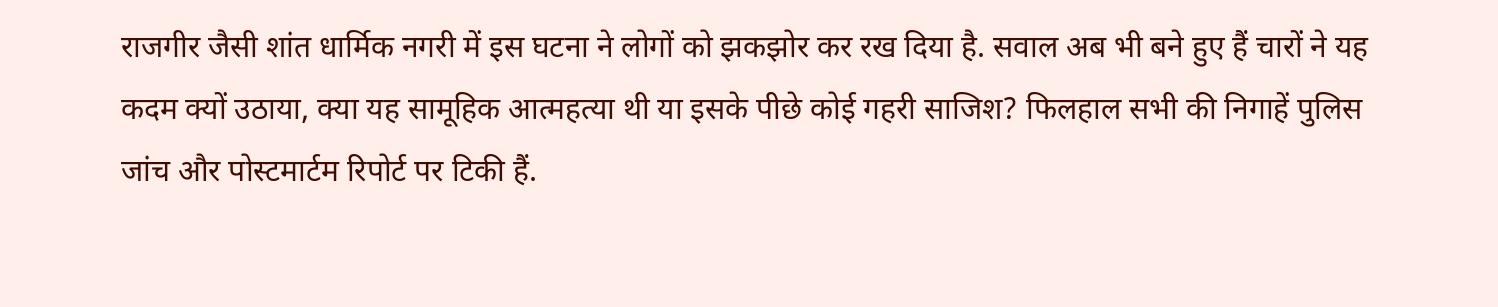राजगीर जैसी शांत धार्मिक नगरी में इस घटना ने लोगों को झकझोर कर रख दिया है. सवाल अब भी बने हुए हैं चारों ने यह कदम क्यों उठाया, क्या यह सामूहिक आत्महत्या थी या इसके पीछे कोई गहरी साजिश? फिलहाल सभी की निगाहें पुलिस जांच और पोस्टमार्टम रिपोर्ट पर टिकी हैं.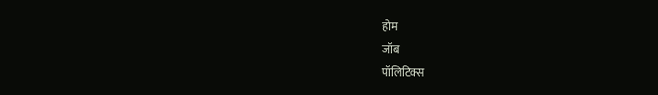होम
जॉब
पॉलिटिक्स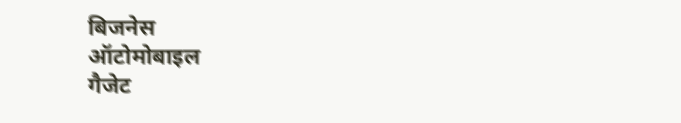बिजनेस
ऑटोमोबाइल
गैजेट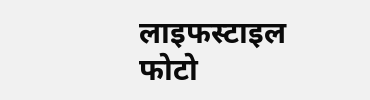लाइफस्टाइल
फोटो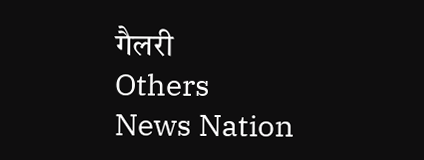गैलरी
Others
News Nation